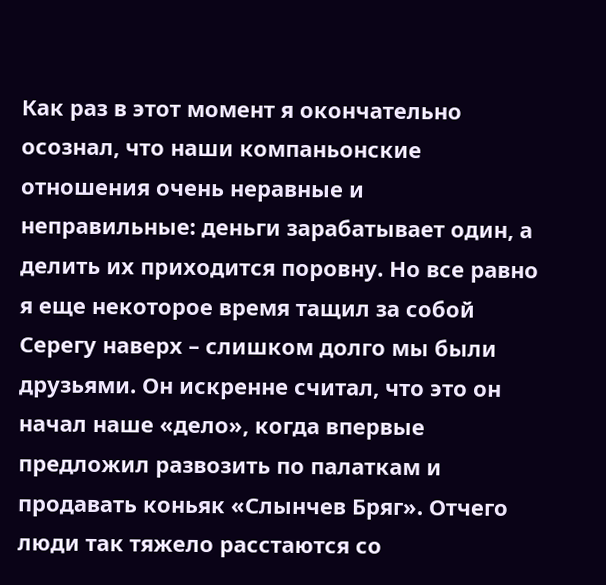Как раз в этот момент я окончательно осознал, что наши компаньонские отношения очень неравные и неправильные: деньги зарабатывает один, а делить их приходится поровну. Но все равно я еще некоторое время тащил за собой Серегу наверх – слишком долго мы были друзьями. Он искренне считал, что это он начал наше «дело», когда впервые предложил развозить по палаткам и продавать коньяк «Слынчев Бряг». Отчего люди так тяжело расстаются со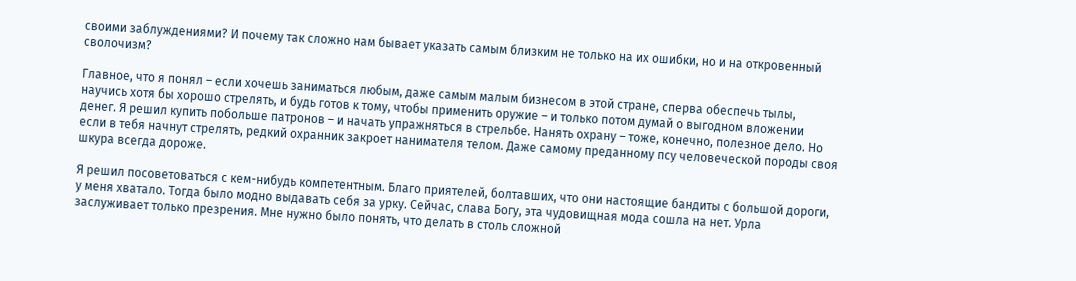своими заблуждениями? И почему так сложно нам бывает указать самым близким не только на их ошибки, но и на откровенный сволочизм?

Главное, что я понял – если хочешь заниматься любым, даже самым малым бизнесом в этой стране, сперва обеспечь тылы, научись хотя бы хорошо стрелять, и будь готов к тому, чтобы применить оружие – и только потом думай о выгодном вложении денег. Я решил купить побольше патронов – и начать упражняться в стрельбе. Нанять охрану – тоже, конечно, полезное дело. Но если в тебя начнут стрелять, редкий охранник закроет нанимателя телом. Даже самому преданному псу человеческой породы своя шкура всегда дороже.

Я решил посоветоваться с кем-нибудь компетентным. Благо приятелей, болтавших, что они настоящие бандиты с большой дороги, у меня хватало. Тогда было модно выдавать себя за урку. Сейчас, слава Богу, эта чудовищная мода сошла на нет. Урла заслуживает только презрения. Мне нужно было понять, что делать в столь сложной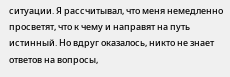ситуации. Я рассчитывал, что меня немедленно просветят, что к чему и направят на путь истинный. Но вдруг оказалось, никто не знает ответов на вопросы,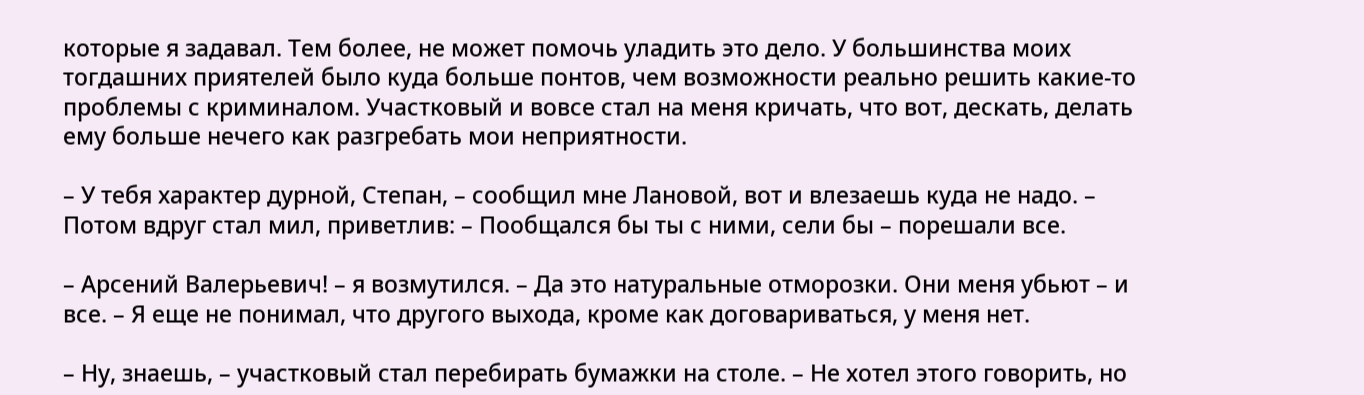которые я задавал. Тем более, не может помочь уладить это дело. У большинства моих тогдашних приятелей было куда больше понтов, чем возможности реально решить какие-то проблемы с криминалом. Участковый и вовсе стал на меня кричать, что вот, дескать, делать ему больше нечего как разгребать мои неприятности.

– У тебя характер дурной, Степан, – сообщил мне Лановой, вот и влезаешь куда не надо. – Потом вдруг стал мил, приветлив: – Пообщался бы ты с ними, сели бы – порешали все.

– Арсений Валерьевич! – я возмутился. – Да это натуральные отморозки. Они меня убьют – и все. – Я еще не понимал, что другого выхода, кроме как договариваться, у меня нет.

– Ну, знаешь, – участковый стал перебирать бумажки на столе. – Не хотел этого говорить, но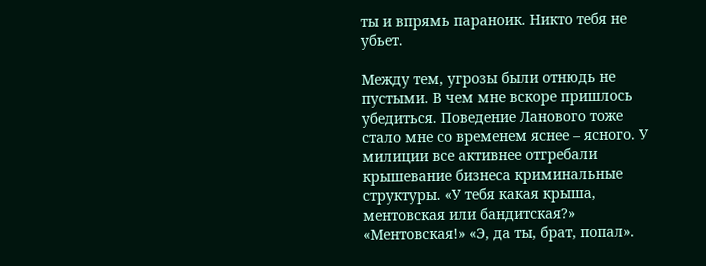ты и впрямь параноик. Никто тебя не убьет.

Между тем, угрозы были отнюдь не пустыми. В чем мне вскоре пришлось убедиться. Поведение Ланового тоже стало мне со временем яснее – ясного. У милиции все активнее отгребали крышевание бизнеса криминальные структуры. «У тебя какая крыша, ментовская или бандитская?» «Ментовская!» «Э, да ты, брат, попал».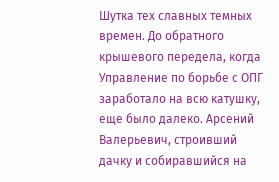Шутка тех славных темных времен. До обратного крышевого передела, когда Управление по борьбе с ОПГ заработало на всю катушку, еще было далеко. Арсений Валерьевич, строивший дачку и собиравшийся на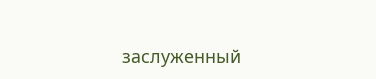заслуженный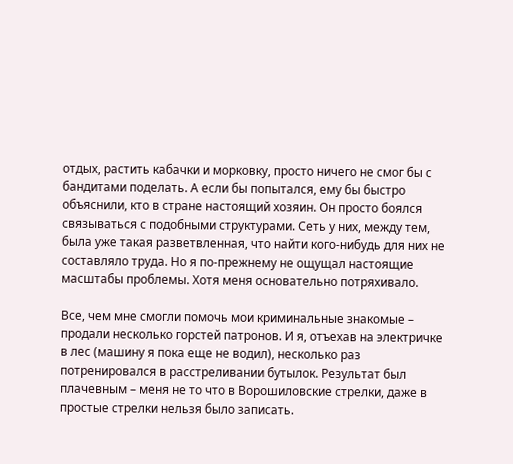отдых, растить кабачки и морковку, просто ничего не смог бы с бандитами поделать. А если бы попытался, ему бы быстро объяснили, кто в стране настоящий хозяин. Он просто боялся связываться с подобными структурами. Сеть у них, между тем, была уже такая разветвленная, что найти кого-нибудь для них не составляло труда. Но я по-прежнему не ощущал настоящие масштабы проблемы. Хотя меня основательно потряхивало.

Все, чем мне смогли помочь мои криминальные знакомые – продали несколько горстей патронов. И я, отъехав на электричке в лес (машину я пока еще не водил), несколько раз потренировался в расстреливании бутылок. Результат был плачевным – меня не то что в Ворошиловские стрелки, даже в простые стрелки нельзя было записать.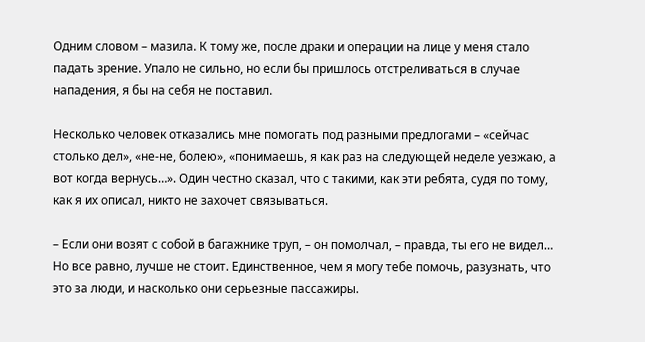Одним словом – мазила. К тому же, после драки и операции на лице у меня стало падать зрение. Упало не сильно, но если бы пришлось отстреливаться в случае нападения, я бы на себя не поставил.

Несколько человек отказались мне помогать под разными предлогами – «сейчас столько дел», «не-не, болею», «понимаешь, я как раз на следующей неделе уезжаю, а вот когда вернусь…». Один честно сказал, что с такими, как эти ребята, судя по тому, как я их описал, никто не захочет связываться.

– Если они возят с собой в багажнике труп, – он помолчал, – правда, ты его не видел… Но все равно, лучше не стоит. Единственное, чем я могу тебе помочь, разузнать, что это за люди, и насколько они серьезные пассажиры.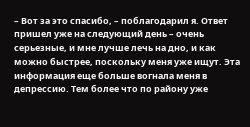– Вот за это спасибо, – поблагодарил я. Ответ пришел уже на следующий день – очень серьезные, и мне лучше лечь на дно, и как можно быстрее, поскольку меня уже ищут. Эта информация еще больше вогнала меня в депрессию. Тем более что по району уже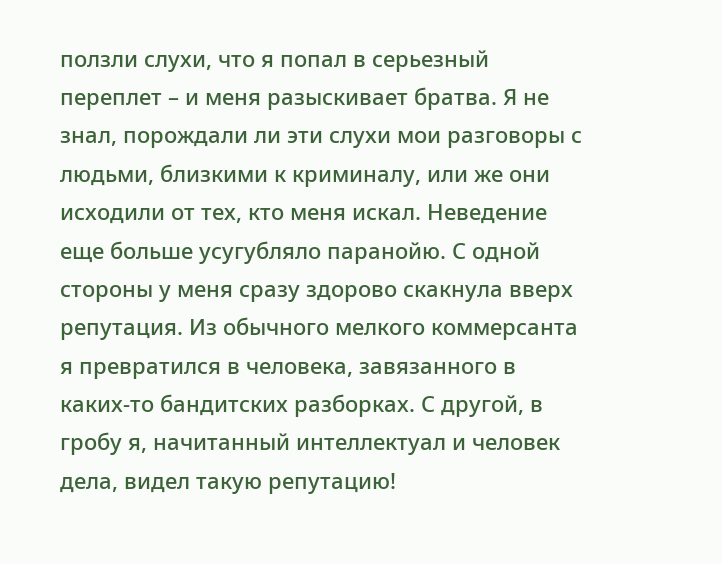ползли слухи, что я попал в серьезный переплет – и меня разыскивает братва. Я не знал, порождали ли эти слухи мои разговоры с людьми, близкими к криминалу, или же они исходили от тех, кто меня искал. Неведение еще больше усугубляло паранойю. С одной стороны у меня сразу здорово скакнула вверх репутация. Из обычного мелкого коммерсанта я превратился в человека, завязанного в каких-то бандитских разборках. С другой, в гробу я, начитанный интеллектуал и человек дела, видел такую репутацию!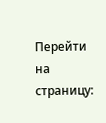Перейти на страницу: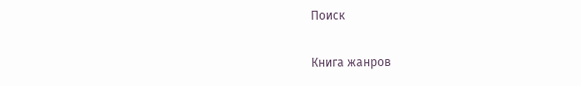Поиск

Книга жанров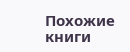Похожие книги